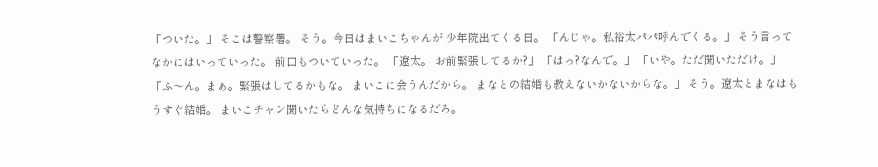「ついた。」 そこは警察署。 そう。今日はまいこちゃんが 少年院出てくる日。 「んじゃ。私裕太パパ呼んでくる。」 そう言ってなかにはいっていった。 前口もついていった。 「遼太。 お前緊張してるか?」 「はっ?なんで。」 「いや。ただ聞いただけ。」 「ふ〜ん。まぁ。緊張はしてるかもな。 まいこに会うんだから。 まなとの結婚も教えないかないからな。」 そう。遼太とまなはもうすぐ結婚。 まいこチャン聞いたらどんな気持ちになるだろ。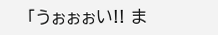「うぉぉぉい!! ま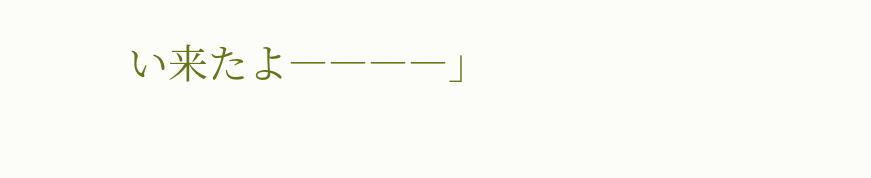い来たよ――――」